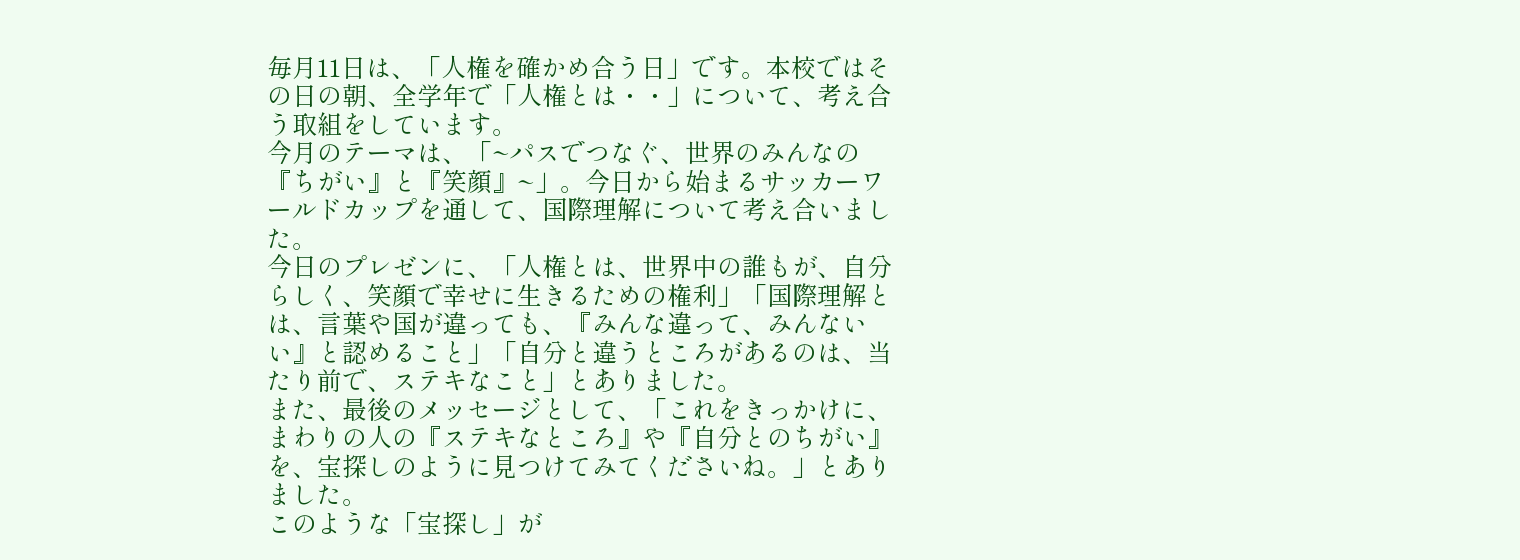毎月11日は、「人権を確かめ合う日」です。本校ではその日の朝、全学年で「人権とは・・」について、考え合う取組をしています。
今月のテーマは、「~パスでつなぐ、世界のみんなの『ちがい』と『笑顔』~」。今日から始まるサッカーワールドカップを通して、国際理解について考え合いました。
今日のプレゼンに、「人権とは、世界中の誰もが、自分らしく、笑顔で幸せに生きるための権利」「国際理解とは、言葉や国が違っても、『みんな違って、みんないい』と認めること」「自分と違うところがあるのは、当たり前で、ステキなこと」とありました。
また、最後のメッセージとして、「これをきっかけに、まわりの人の『ステキなところ』や『自分とのちがい』を、宝探しのように見つけてみてくださいね。」とありました。
このような「宝探し」が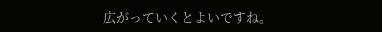広がっていくとよいですね。